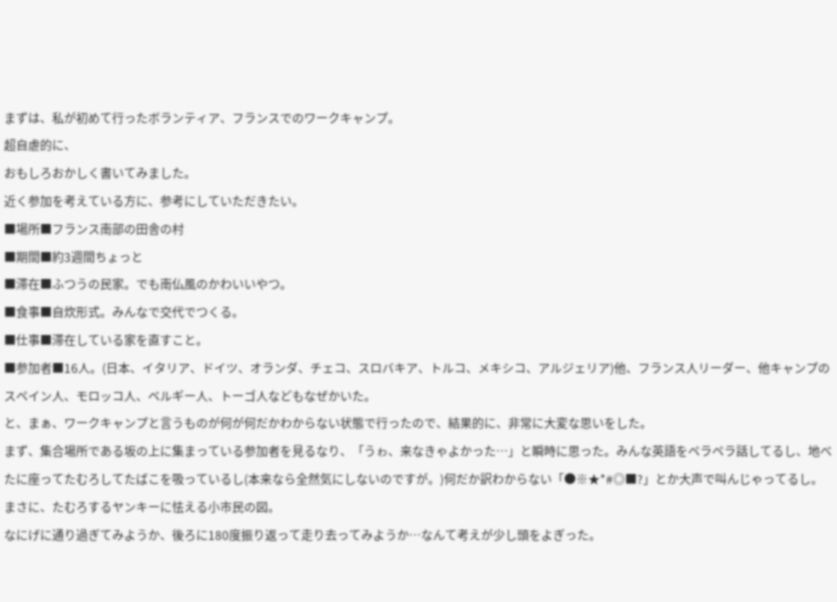まずは、私が初めて行ったボランティア、フランスでのワークキャンプ。
超自虐的に、
おもしろおかしく書いてみました。
近く参加を考えている方に、参考にしていただきたい。
■場所■フランス南部の田舎の村
■期間■約3週間ちょっと
■滞在■ふつうの民家。でも南仏風のかわいいやつ。
■食事■自炊形式。みんなで交代でつくる。
■仕事■滞在している家を直すこと。
■参加者■16人。(日本、イタリア、ドイツ、オランダ、チェコ、スロバキア、トルコ、メキシコ、アルジェリア)他、フランス人リーダー、他キャンプのスペイン人、モロッコ人、ベルギー人、トーゴ人などもなぜかいた。
と、まぁ、ワークキャンプと言うものが何が何だかわからない状態で行ったので、結果的に、非常に大変な思いをした。
まず、集合場所である坂の上に集まっている参加者を見るなり、「うゎ、来なきゃよかった…」と瞬時に思った。みんな英語をペラペラ話してるし、地べたに座ってたむろしてたばこを吸っているし(本来なら全然気にしないのですが。)何だか訳わからない「●※★*#◎■?」とか大声で叫んじゃってるし。
まさに、たむろするヤンキーに怯える小市民の図。
なにげに通り過ぎてみようか、後ろに180度振り返って走り去ってみようか…なんて考えが少し頭をよぎった。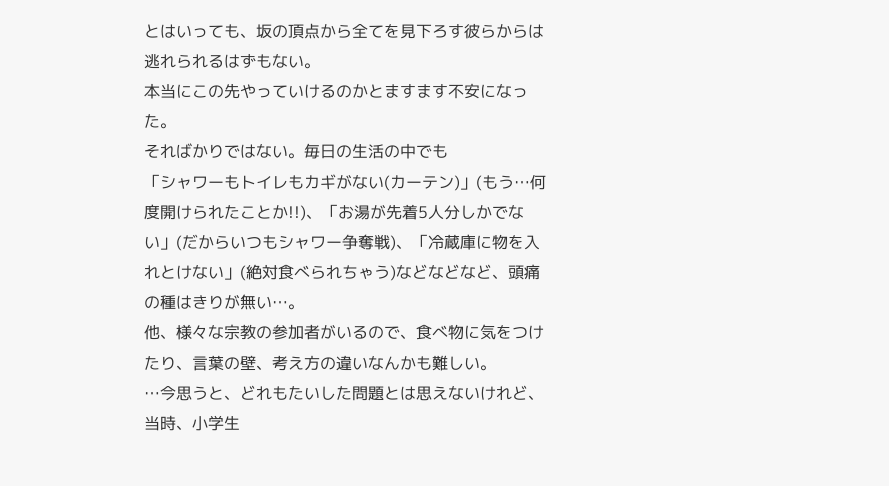とはいっても、坂の頂点から全てを見下ろす彼らからは逃れられるはずもない。
本当にこの先やっていけるのかとますます不安になった。
そればかりではない。毎日の生活の中でも
「シャワーもトイレもカギがない(カーテン)」(もう…何度開けられたことか!!)、「お湯が先着5人分しかでない」(だからいつもシャワー争奪戦)、「冷蔵庫に物を入れとけない」(絶対食べられちゃう)などなどなど、頭痛の種はきりが無い…。
他、様々な宗教の参加者がいるので、食べ物に気をつけたり、言葉の壁、考え方の違いなんかも難しい。
…今思うと、どれもたいした問題とは思えないけれど、当時、小学生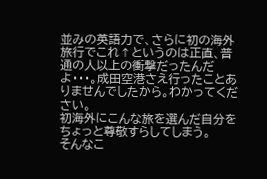並みの英語力で、さらに初の海外旅行でこれ↑というのは正直、普通の人以上の衝撃だったんだよ・・・。成田空港さえ行ったことありませんでしたから。わかってください。
初海外にこんな旅を選んだ自分をちょっと尊敬すらしてしまう。
そんなこ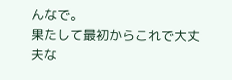んなで。
果たして最初からこれで大丈夫な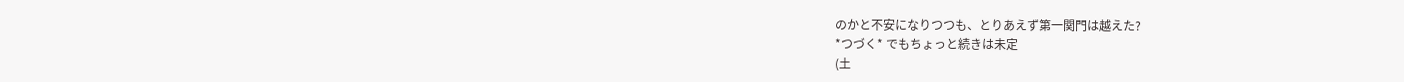のかと不安になりつつも、とりあえず第一関門は越えた?
*つづく* でもちょっと続きは未定
(土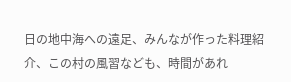日の地中海への遠足、みんなが作った料理紹介、この村の風習なども、時間があれ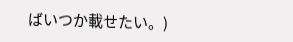ばいつか載せたい。)